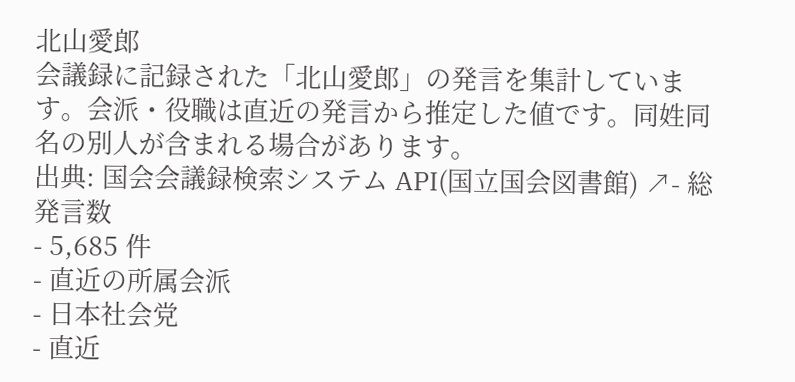北山愛郎
会議録に記録された「北山愛郎」の発言を集計しています。会派・役職は直近の発言から推定した値です。同姓同名の別人が含まれる場合があります。
出典: 国会会議録検索システム API(国立国会図書館) ↗- 総発言数
- 5,685 件
- 直近の所属会派
- 日本社会党
- 直近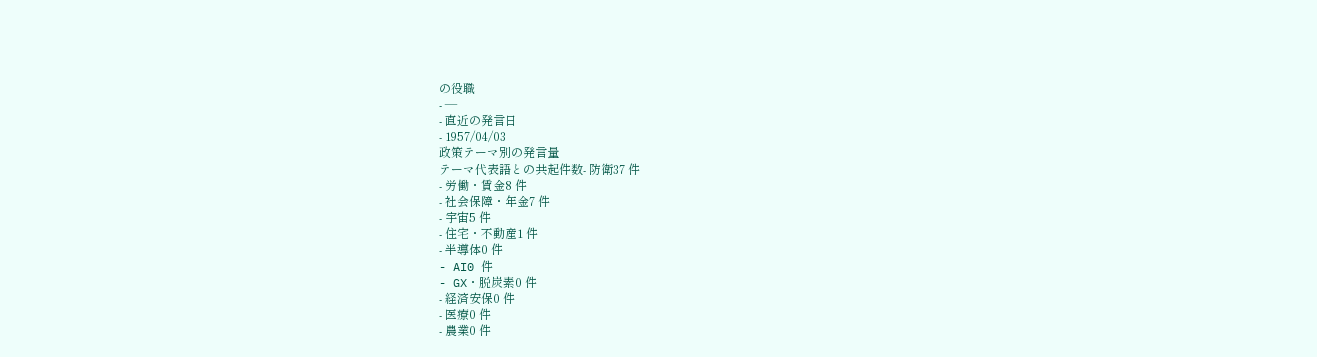の役職
- —
- 直近の発言日
- 1957/04/03
政策テーマ別の発言量
テーマ代表語との共起件数- 防衛37 件
- 労働・賃金8 件
- 社会保障・年金7 件
- 宇宙5 件
- 住宅・不動産1 件
- 半導体0 件
- AI0 件
- GX・脱炭素0 件
- 経済安保0 件
- 医療0 件
- 農業0 件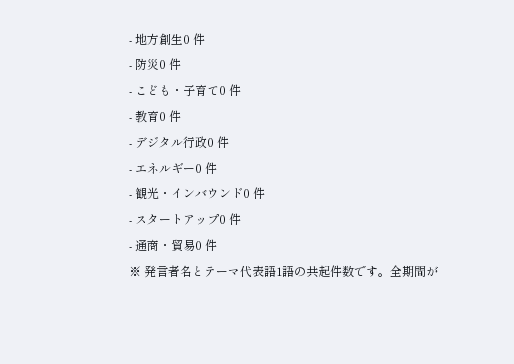- 地方創生0 件
- 防災0 件
- こども・子育て0 件
- 教育0 件
- デジタル行政0 件
- エネルギー0 件
- 観光・インバウンド0 件
- スタートアップ0 件
- 通商・貿易0 件
※ 発言者名とテーマ代表語1語の共起件数です。全期間が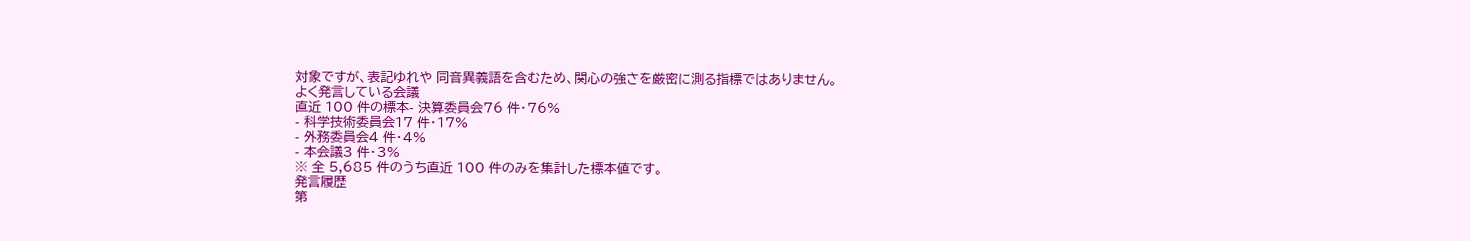対象ですが、表記ゆれや 同音異義語を含むため、関心の強さを厳密に測る指標ではありません。
よく発言している会議
直近 100 件の標本- 決算委員会76 件・76%
- 科学技術委員会17 件・17%
- 外務委員会4 件・4%
- 本会議3 件・3%
※ 全 5,685 件のうち直近 100 件のみを集計した標本値です。
発言履歴
第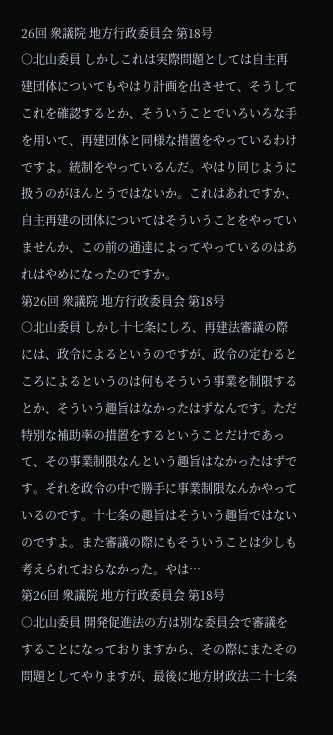26回 衆議院 地方行政委員会 第18号
○北山委員 しかしこれは実際問題としては自主再建団体についてもやはり計画を出させて、そうしてこれを確認するとか、そういうことでいろいろな手を用いて、再建団体と同様な措置をやっているわけですよ。統制をやっているんだ。やはり同じように扱うのがほんとうではないか。これはあれですか、自主再建の団体についてはそういうことをやっていませんか、この前の通達によってやっているのはあれはやめになったのですか。
第26回 衆議院 地方行政委員会 第18号
○北山委員 しかし十七条にしろ、再建法審議の際には、政令によるというのですが、政令の定むるところによるというのは何もそういう事業を制限するとか、そういう趣旨はなかったはずなんです。ただ特別な補助率の措置をするということだけであって、その事業制限なんという趣旨はなかったはずです。それを政令の中で勝手に事業制限なんかやっているのです。十七条の趣旨はそういう趣旨ではないのですよ。また審議の際にもそういうことは少しも考えられておらなかった。やは…
第26回 衆議院 地方行政委員会 第18号
○北山委員 開発促進法の方は別な委員会で審議をすることになっておりますから、その際にまたその問題としてやりますが、最後に地方財政法二十七条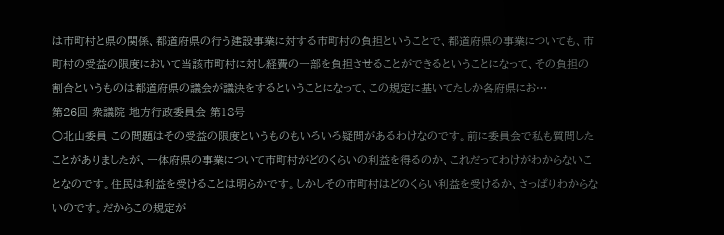は市町村と県の関係、都道府県の行う建設事業に対する市町村の負担ということで、都道府県の事業についても、市町村の受益の限度において当該市町村に対し経費の一部を負担させることができるということになって、その負担の割合というものは都道府県の議会が議決をするということになって、この規定に基いてたしか各府県にお…
第26回 衆議院 地方行政委員会 第18号
○北山委員 この問題はその受益の限度というものもいろいろ疑問があるわけなのです。前に委員会で私も質問したことがありましたが、一体府県の事業について市町村がどのくらいの利益を得るのか、これだってわけがわからないことなのです。住民は利益を受けることは明らかです。しかしその市町村はどのくらい利益を受けるか、さっぱりわからないのです。だからこの規定が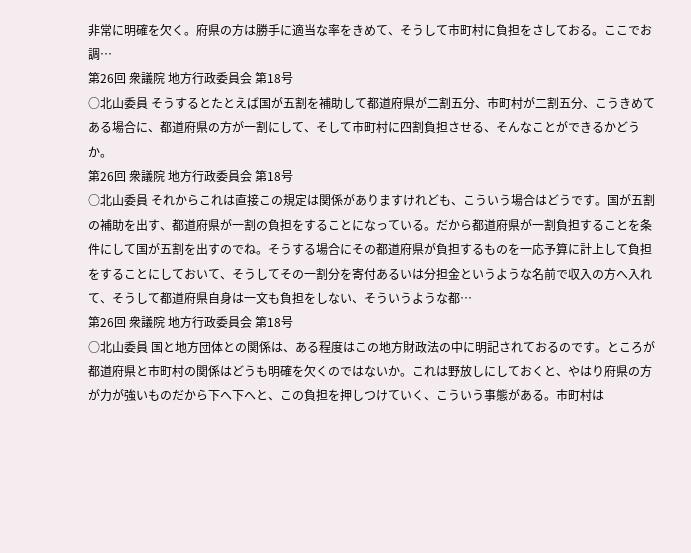非常に明確を欠く。府県の方は勝手に適当な率をきめて、そうして市町村に負担をさしておる。ここでお調…
第26回 衆議院 地方行政委員会 第18号
○北山委員 そうするとたとえば国が五割を補助して都道府県が二割五分、市町村が二割五分、こうきめてある場合に、都道府県の方が一割にして、そして市町村に四割負担させる、そんなことができるかどうか。
第26回 衆議院 地方行政委員会 第18号
○北山委員 それからこれは直接この規定は関係がありますけれども、こういう場合はどうです。国が五割の補助を出す、都道府県が一割の負担をすることになっている。だから都道府県が一割負担することを条件にして国が五割を出すのでね。そうする場合にその都道府県が負担するものを一応予算に計上して負担をすることにしておいて、そうしてその一割分を寄付あるいは分担金というような名前で収入の方へ入れて、そうして都道府県自身は一文も負担をしない、そういうような都…
第26回 衆議院 地方行政委員会 第18号
○北山委員 国と地方団体との関係は、ある程度はこの地方財政法の中に明記されておるのです。ところが都道府県と市町村の関係はどうも明確を欠くのではないか。これは野放しにしておくと、やはり府県の方が力が強いものだから下へ下へと、この負担を押しつけていく、こういう事態がある。市町村は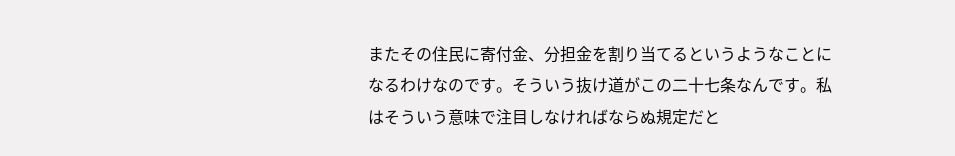またその住民に寄付金、分担金を割り当てるというようなことになるわけなのです。そういう抜け道がこの二十七条なんです。私はそういう意味で注目しなければならぬ規定だと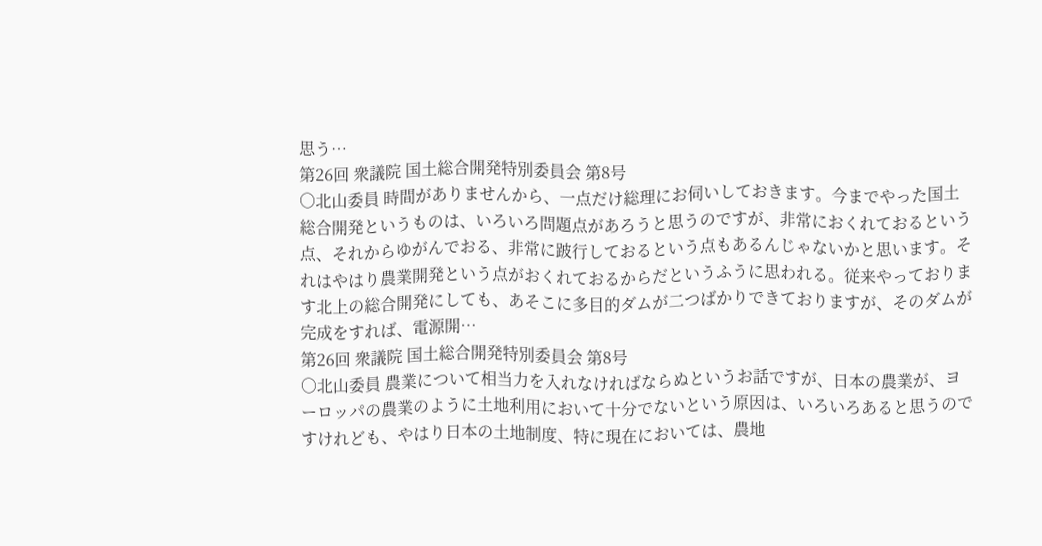思う…
第26回 衆議院 国土総合開発特別委員会 第8号
○北山委員 時間がありませんから、一点だけ総理にお伺いしておきます。今までやった国土総合開発というものは、いろいろ問題点があろうと思うのですが、非常におくれておるという点、それからゆがんでおる、非常に跛行しておるという点もあるんじゃないかと思います。それはやはり農業開発という点がおくれておるからだというふうに思われる。従来やっております北上の総合開発にしても、あそこに多目的ダムが二つばかりできておりますが、そのダムが完成をすれば、電源開…
第26回 衆議院 国土総合開発特別委員会 第8号
○北山委員 農業について相当力を入れなければならぬというお話ですが、日本の農業が、ヨーロッパの農業のように土地利用において十分でないという原因は、いろいろあると思うのですけれども、やはり日本の土地制度、特に現在においては、農地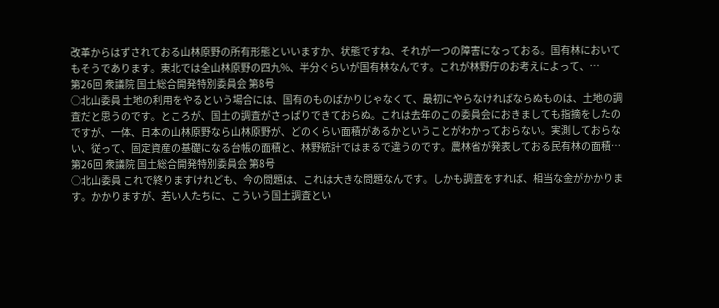改革からはずされておる山林原野の所有形態といいますか、状態ですね、それが一つの障害になっておる。国有林においてもそうであります。東北では全山林原野の四九%、半分ぐらいが国有林なんです。これが林野庁のお考えによって、…
第26回 衆議院 国土総合開発特別委員会 第8号
○北山委員 土地の利用をやるという場合には、国有のものばかりじゃなくて、最初にやらなければならぬものは、土地の調査だと思うのです。ところが、国土の調査がさっぱりできておらぬ。これは去年のこの委員会におきましても指摘をしたのですが、一体、日本の山林原野なら山林原野が、どのくらい面積があるかということがわかっておらない。実測しておらない、従って、固定資産の基礎になる台帳の面積と、林野統計ではまるで違うのです。農林省が発表しておる民有林の面積…
第26回 衆議院 国土総合開発特別委員会 第8号
○北山委員 これで終りますけれども、今の問題は、これは大きな問題なんです。しかも調査をすれば、相当な金がかかります。かかりますが、若い人たちに、こういう国土調査とい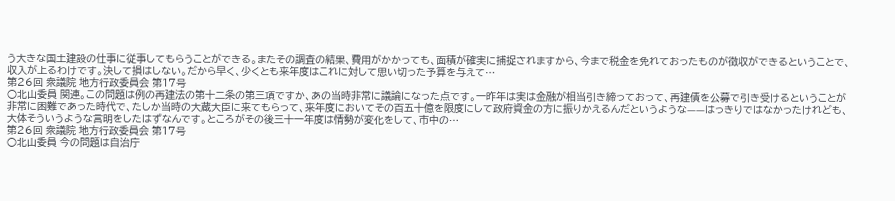う大きな国土建設の仕事に従事してもらうことができる。またその調査の結果、費用がかかっても、面積が確実に捕捉されますから、今まで税金を免れておったものが徴収ができるということで、収入が上るわけです。決して損はしない。だから早く、少くとも来年度はこれに対して思い切った予算を与えて…
第26回 衆議院 地方行政委員会 第17号
○北山委員 関連。この問題は例の再建法の第十二条の第三項ですか、あの当時非常に議論になった点です。一昨年は実は金融が相当引き締っておって、再建債を公募で引き受けるということが非常に困難であった時代で、たしか当時の大蔵大臣に来てもらって、来年度においてその百五十億を限度にして政府資金の方に振りかえるんだというような——はっきりではなかったけれども、大体そういうような言明をしたはずなんです。ところがその後三十一年度は情勢が変化をして、市中の…
第26回 衆議院 地方行政委員会 第17号
○北山委員 今の問題は自治庁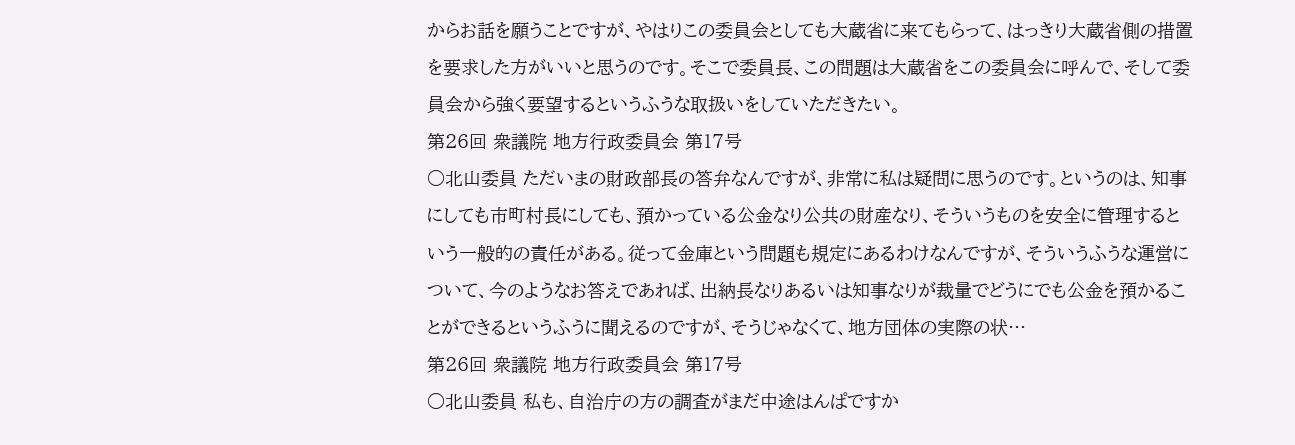からお話を願うことですが、やはりこの委員会としても大蔵省に来てもらって、はっきり大蔵省側の措置を要求した方がいいと思うのです。そこで委員長、この問題は大蔵省をこの委員会に呼んで、そして委員会から強く要望するというふうな取扱いをしていただきたい。
第26回 衆議院 地方行政委員会 第17号
○北山委員 ただいまの財政部長の答弁なんですが、非常に私は疑問に思うのです。というのは、知事にしても市町村長にしても、預かっている公金なり公共の財産なり、そういうものを安全に管理するという一般的の責任がある。従って金庫という問題も規定にあるわけなんですが、そういうふうな運営について、今のようなお答えであれば、出納長なりあるいは知事なりが裁量でどうにでも公金を預かることができるというふうに聞えるのですが、そうじゃなくて、地方団体の実際の状…
第26回 衆議院 地方行政委員会 第17号
○北山委員 私も、自治庁の方の調査がまだ中途はんぱですか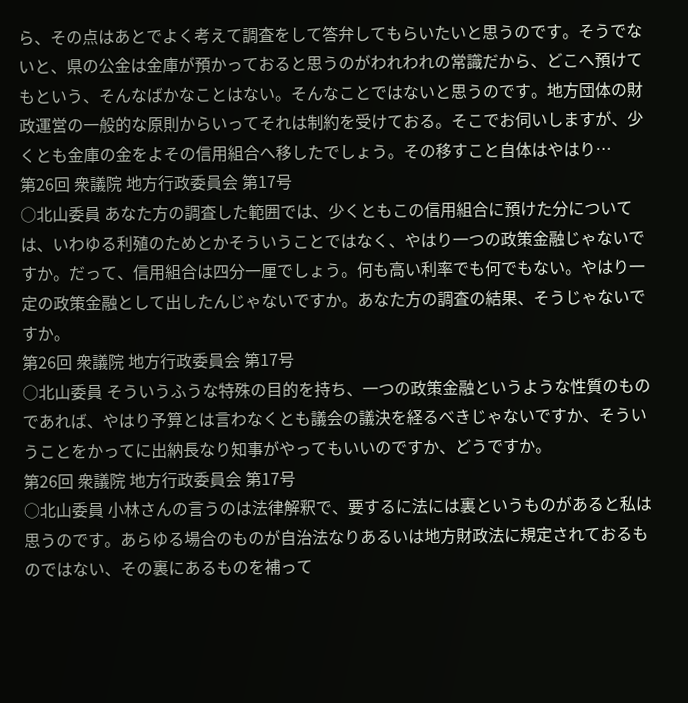ら、その点はあとでよく考えて調査をして答弁してもらいたいと思うのです。そうでないと、県の公金は金庫が預かっておると思うのがわれわれの常識だから、どこへ預けてもという、そんなばかなことはない。そんなことではないと思うのです。地方団体の財政運営の一般的な原則からいってそれは制約を受けておる。そこでお伺いしますが、少くとも金庫の金をよその信用組合へ移したでしょう。その移すこと自体はやはり…
第26回 衆議院 地方行政委員会 第17号
○北山委員 あなた方の調査した範囲では、少くともこの信用組合に預けた分については、いわゆる利殖のためとかそういうことではなく、やはり一つの政策金融じゃないですか。だって、信用組合は四分一厘でしょう。何も高い利率でも何でもない。やはり一定の政策金融として出したんじゃないですか。あなた方の調査の結果、そうじゃないですか。
第26回 衆議院 地方行政委員会 第17号
○北山委員 そういうふうな特殊の目的を持ち、一つの政策金融というような性質のものであれば、やはり予算とは言わなくとも議会の議決を経るべきじゃないですか、そういうことをかってに出納長なり知事がやってもいいのですか、どうですか。
第26回 衆議院 地方行政委員会 第17号
○北山委員 小林さんの言うのは法律解釈で、要するに法には裏というものがあると私は思うのです。あらゆる場合のものが自治法なりあるいは地方財政法に規定されておるものではない、その裏にあるものを補って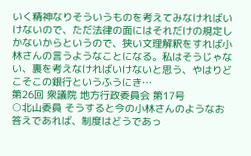いく精神なりそういうものを考えてみなければいけないので、ただ法律の面にはそれだけの規定しかないからというので、狭い文理解釈をすれば小林さんの言うようなことになる。私はそうじゃない、裏を考えなければいけないと思う、やはりどこそこの銀行というふうにき…
第26回 衆議院 地方行政委員会 第17号
○北山委員 そうすると今の小林さんのようなお答えであれば、制度はどうであっ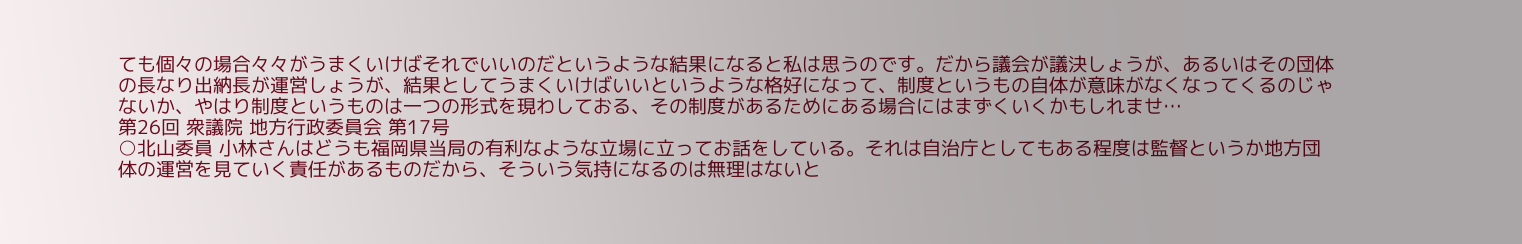ても個々の場合々々がうまくいけばそれでいいのだというような結果になると私は思うのです。だから議会が議決しょうが、あるいはその団体の長なり出納長が運営しょうが、結果としてうまくいけばいいというような格好になって、制度というもの自体が意味がなくなってくるのじゃないか、やはり制度というものは一つの形式を現わしておる、その制度があるためにある場合にはまずくいくかもしれませ…
第26回 衆議院 地方行政委員会 第17号
○北山委員 小林さんはどうも福岡県当局の有利なような立場に立ってお話をしている。それは自治庁としてもある程度は監督というか地方団体の運営を見ていく責任があるものだから、そういう気持になるのは無理はないと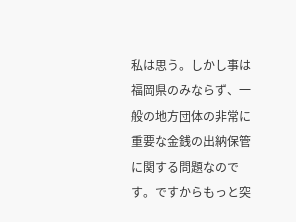私は思う。しかし事は福岡県のみならず、一般の地方団体の非常に重要な金銭の出納保管に関する問題なのです。ですからもっと突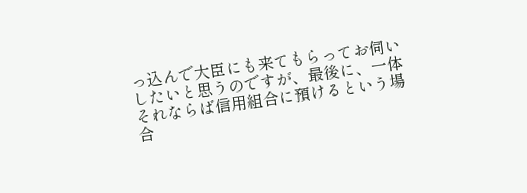っ込んで大臣にも来てもらってお伺いしたいと思うのですが、最後に、一体それならば信用組合に預けるという場合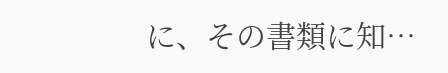に、その書類に知…